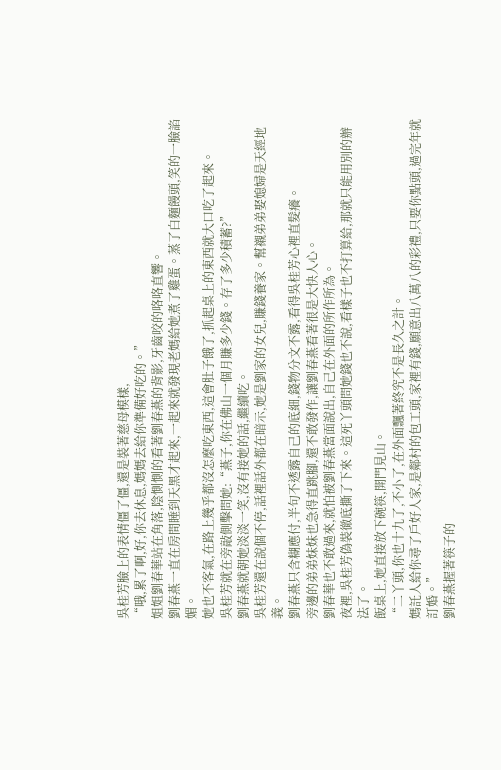吳桂芳臉上的表情僵了僵,還是裝著慈母模樣,
“哦,累了啊,好,你去休息,媽媽去給你準備好吃的。”
姐姐劉春華站在角落,陰惻惻的看著劉春燕的背影,牙齒咬的咯咯直響。
劉春燕一直在房間睡到天黑才起來,一起來就發現老媽給她煮了雞蛋。蒸了白麵饅頭,笑的一臉諂媚。
她也不客氣,在路上幾乎都沒怎麼吃東西,這會肚子餓了,抓起桌上的東西就大口吃了起來。
吳桂芳就在旁敲側擊問她:“燕子,你在佛山一個月賺多少錢。存了多少積蓄?”
劉春燕就朝她淡淡一笑,沒有接她的話,繼續吃。
吳桂芳還在說個不停,話裡話外都在暗示,她是劉家的女兒,賺錢養家。幫襯弟弟娶媳婦是天經地義。
劉春燕只含糊應付,半句不透露自己的底細,錢物分文不露,看得吳桂芳心裡直髮癢。
旁邊的弟弟妹妹也急得直跳腳,還不敢發作,讓劉春燕看著很是大快人心。
劉春華也不敢過來,就怕被劉春燕當面說出,自己在外面的所作所為。
夜裡,吳桂芳偽裝徹底撕了下來。這死丫頭問她錢也不說,看樣子也不打算給,那就只能用別的辦法了。
飯桌上,她直接放下碗筷,開門見山。
“二丫頭,你也十九了,不小了,在外面飄著終究不是長久之計。
媽託人給你尋了戶好人家,是鄰村的包工頭,家裡有錢,願意出八萬八的彩禮,只要你點頭,過完年就訂婚。”
劉春燕握著筷子的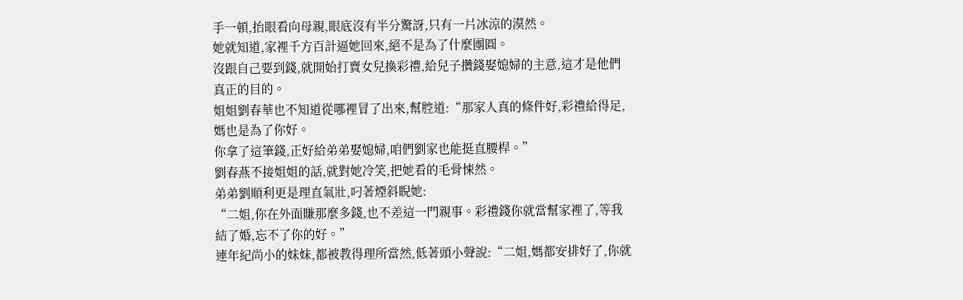手一頓,抬眼看向母親,眼底沒有半分驚訝,只有一片冰涼的漠然。
她就知道,家裡千方百計逼她回來,絕不是為了什麼團圓。
沒跟自己要到錢,就開始打賣女兒換彩禮,給兒子攢錢娶媳婦的主意,這才是他們真正的目的。
姐姐劉春華也不知道從哪裡冒了出來,幫腔道:“那家人真的條件好,彩禮給得足,媽也是為了你好。
你拿了這筆錢,正好給弟弟娶媳婦,咱們劉家也能挺直腰桿。”
劉春燕不接姐姐的話,就對她冷笑,把她看的毛骨悚然。
弟弟劉順利更是理直氣壯,叼著煙斜睨她:
“二姐,你在外面賺那麼多錢,也不差這一門親事。彩禮錢你就當幫家裡了,等我結了婚,忘不了你的好。”
連年紀尚小的妹妹,都被教得理所當然,低著頭小聲說:“二姐,媽都安排好了,你就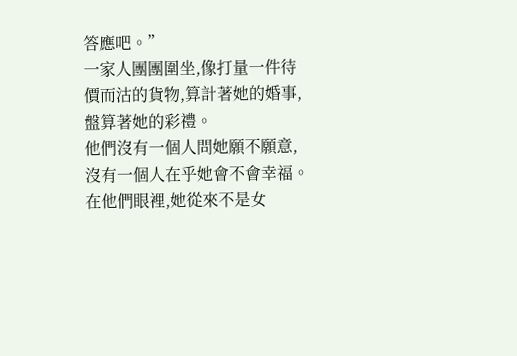答應吧。”
一家人團團圍坐,像打量一件待價而沽的貨物,算計著她的婚事,盤算著她的彩禮。
他們沒有一個人問她願不願意,沒有一個人在乎她會不會幸福。
在他們眼裡,她從來不是女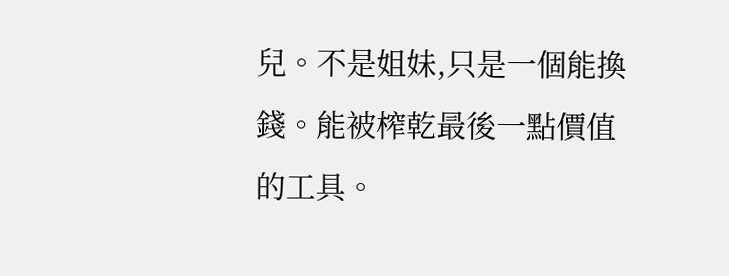兒。不是姐妹,只是一個能換錢。能被榨乾最後一點價值的工具。